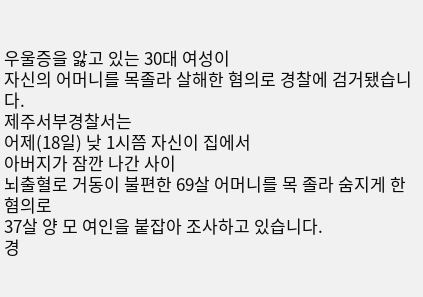우울증을 앓고 있는 30대 여성이
자신의 어머니를 목졸라 살해한 혐의로 경찰에 검거됐습니다.
제주서부경찰서는
어제(18일) 낮 1시쯤 자신이 집에서
아버지가 잠깐 나간 사이
뇌출혈로 거동이 불편한 69살 어머니를 목 졸라 숨지게 한 혐의로
37살 양 모 여인을 붙잡아 조사하고 있습니다.
경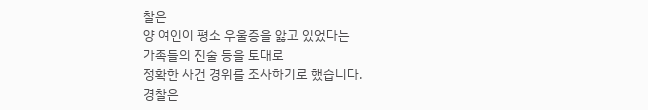찰은
양 여인이 평소 우울증을 앓고 있었다는
가족들의 진술 등을 토대로
정확한 사건 경위를 조사하기로 했습니다.
경찰은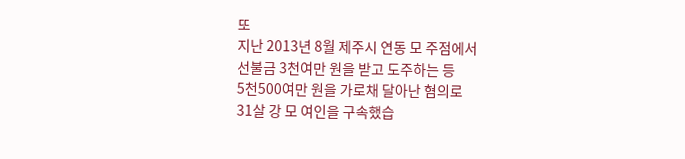또
지난 2013년 8월 제주시 연동 모 주점에서
선불금 3천여만 원을 받고 도주하는 등
5천500여만 원을 가로채 달아난 혐의로
31살 강 모 여인을 구속했습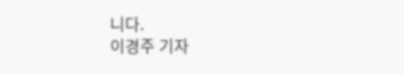니다.
이경주 기자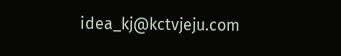idea_kj@kctvjeju.com